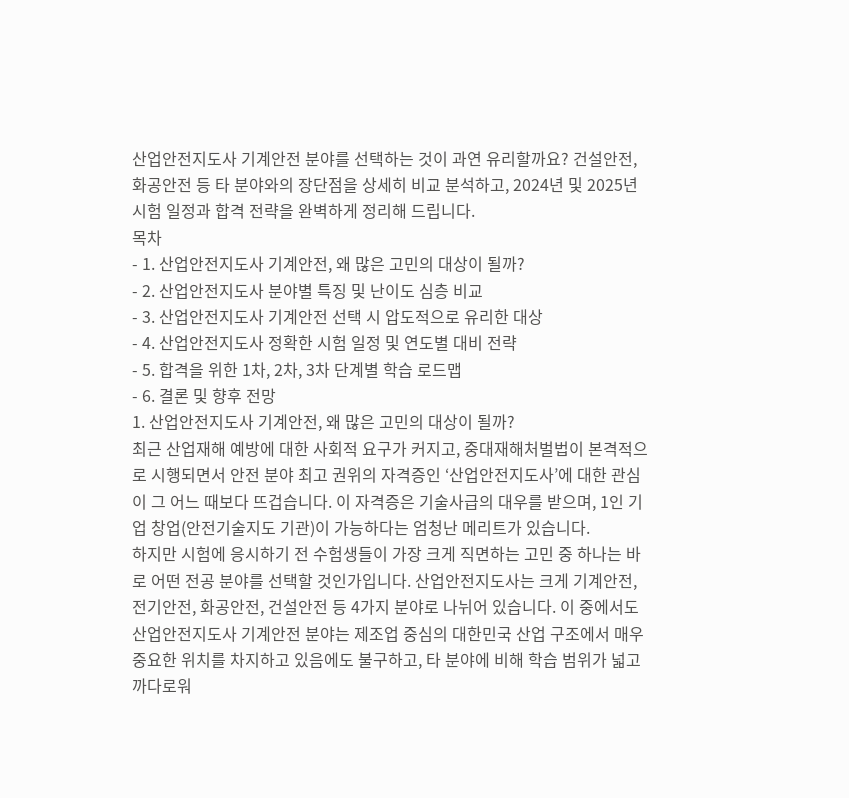산업안전지도사 기계안전 분야를 선택하는 것이 과연 유리할까요? 건설안전, 화공안전 등 타 분야와의 장단점을 상세히 비교 분석하고, 2024년 및 2025년 시험 일정과 합격 전략을 완벽하게 정리해 드립니다.
목차
- 1. 산업안전지도사 기계안전, 왜 많은 고민의 대상이 될까?
- 2. 산업안전지도사 분야별 특징 및 난이도 심층 비교
- 3. 산업안전지도사 기계안전 선택 시 압도적으로 유리한 대상
- 4. 산업안전지도사 정확한 시험 일정 및 연도별 대비 전략
- 5. 합격을 위한 1차, 2차, 3차 단계별 학습 로드맵
- 6. 결론 및 향후 전망
1. 산업안전지도사 기계안전, 왜 많은 고민의 대상이 될까?
최근 산업재해 예방에 대한 사회적 요구가 커지고, 중대재해처벌법이 본격적으로 시행되면서 안전 분야 최고 권위의 자격증인 ‘산업안전지도사’에 대한 관심이 그 어느 때보다 뜨겁습니다. 이 자격증은 기술사급의 대우를 받으며, 1인 기업 창업(안전기술지도 기관)이 가능하다는 엄청난 메리트가 있습니다.
하지만 시험에 응시하기 전 수험생들이 가장 크게 직면하는 고민 중 하나는 바로 어떤 전공 분야를 선택할 것인가입니다. 산업안전지도사는 크게 기계안전, 전기안전, 화공안전, 건설안전 등 4가지 분야로 나뉘어 있습니다. 이 중에서도 산업안전지도사 기계안전 분야는 제조업 중심의 대한민국 산업 구조에서 매우 중요한 위치를 차지하고 있음에도 불구하고, 타 분야에 비해 학습 범위가 넓고 까다로워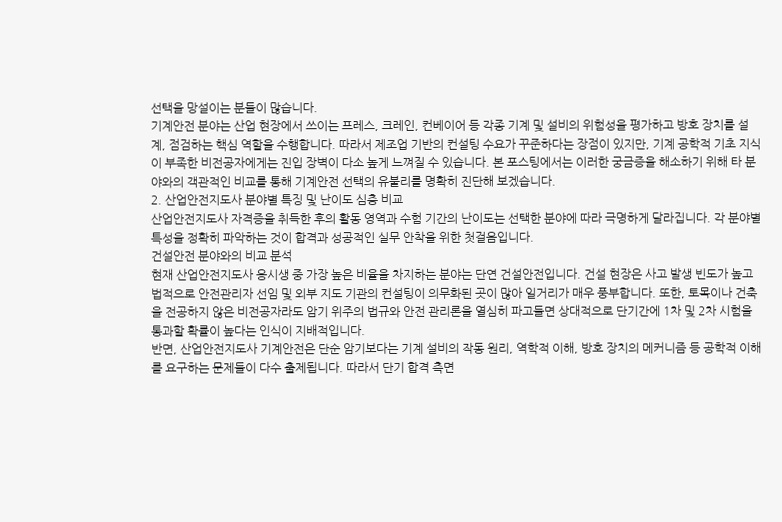선택을 망설이는 분들이 많습니다.
기계안전 분야는 산업 현장에서 쓰이는 프레스, 크레인, 컨베이어 등 각종 기계 및 설비의 위험성을 평가하고 방호 장치를 설계, 점검하는 핵심 역할을 수행합니다. 따라서 제조업 기반의 컨설팅 수요가 꾸준하다는 장점이 있지만, 기계 공학적 기초 지식이 부족한 비전공자에게는 진입 장벽이 다소 높게 느껴질 수 있습니다. 본 포스팅에서는 이러한 궁금증을 해소하기 위해 타 분야와의 객관적인 비교를 통해 기계안전 선택의 유불리를 명확히 진단해 보겠습니다.
2. 산업안전지도사 분야별 특징 및 난이도 심층 비교
산업안전지도사 자격증을 취득한 후의 활동 영역과 수험 기간의 난이도는 선택한 분야에 따라 극명하게 달라집니다. 각 분야별 특성을 정확히 파악하는 것이 합격과 성공적인 실무 안착을 위한 첫걸음입니다.
건설안전 분야와의 비교 분석
현재 산업안전지도사 응시생 중 가장 높은 비율을 차지하는 분야는 단연 건설안전입니다. 건설 현장은 사고 발생 빈도가 높고 법적으로 안전관리자 선임 및 외부 지도 기관의 컨설팅이 의무화된 곳이 많아 일거리가 매우 풍부합니다. 또한, 토목이나 건축을 전공하지 않은 비전공자라도 암기 위주의 법규와 안전 관리론을 열심히 파고들면 상대적으로 단기간에 1차 및 2차 시험을 통과할 확률이 높다는 인식이 지배적입니다.
반면, 산업안전지도사 기계안전은 단순 암기보다는 기계 설비의 작동 원리, 역학적 이해, 방호 장치의 메커니즘 등 공학적 이해를 요구하는 문제들이 다수 출제됩니다. 따라서 단기 합격 측면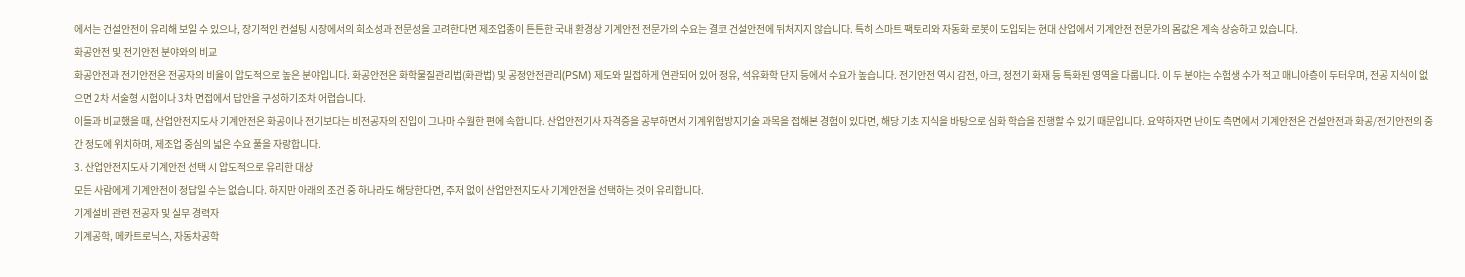에서는 건설안전이 유리해 보일 수 있으나, 장기적인 컨설팅 시장에서의 희소성과 전문성을 고려한다면 제조업종이 튼튼한 국내 환경상 기계안전 전문가의 수요는 결코 건설안전에 뒤처지지 않습니다. 특히 스마트 팩토리와 자동화 로봇이 도입되는 현대 산업에서 기계안전 전문가의 몸값은 계속 상승하고 있습니다.
화공안전 및 전기안전 분야와의 비교
화공안전과 전기안전은 전공자의 비율이 압도적으로 높은 분야입니다. 화공안전은 화학물질관리법(화관법) 및 공정안전관리(PSM) 제도와 밀접하게 연관되어 있어 정유, 석유화학 단지 등에서 수요가 높습니다. 전기안전 역시 감전, 아크, 정전기 화재 등 특화된 영역을 다룹니다. 이 두 분야는 수험생 수가 적고 매니아층이 두터우며, 전공 지식이 없으면 2차 서술형 시험이나 3차 면접에서 답안을 구성하기조차 어렵습니다.
이들과 비교했을 때, 산업안전지도사 기계안전은 화공이나 전기보다는 비전공자의 진입이 그나마 수월한 편에 속합니다. 산업안전기사 자격증을 공부하면서 기계위험방지기술 과목을 접해본 경험이 있다면, 해당 기초 지식을 바탕으로 심화 학습을 진행할 수 있기 때문입니다. 요약하자면 난이도 측면에서 기계안전은 건설안전과 화공/전기안전의 중간 정도에 위치하며, 제조업 중심의 넓은 수요 풀을 자랑합니다.
3. 산업안전지도사 기계안전 선택 시 압도적으로 유리한 대상
모든 사람에게 기계안전이 정답일 수는 없습니다. 하지만 아래의 조건 중 하나라도 해당한다면, 주저 없이 산업안전지도사 기계안전을 선택하는 것이 유리합니다.
기계설비 관련 전공자 및 실무 경력자
기계공학, 메카트로닉스, 자동차공학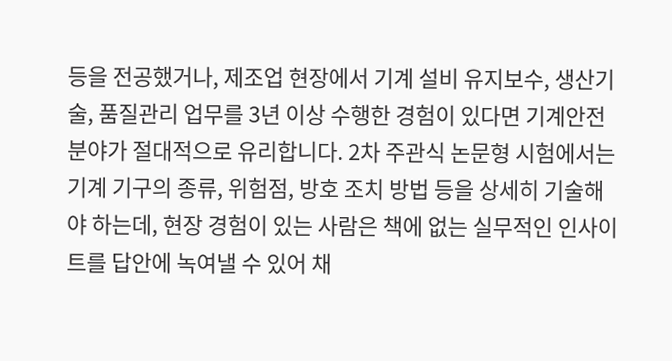등을 전공했거나, 제조업 현장에서 기계 설비 유지보수, 생산기술, 품질관리 업무를 3년 이상 수행한 경험이 있다면 기계안전 분야가 절대적으로 유리합니다. 2차 주관식 논문형 시험에서는 기계 기구의 종류, 위험점, 방호 조치 방법 등을 상세히 기술해야 하는데, 현장 경험이 있는 사람은 책에 없는 실무적인 인사이트를 답안에 녹여낼 수 있어 채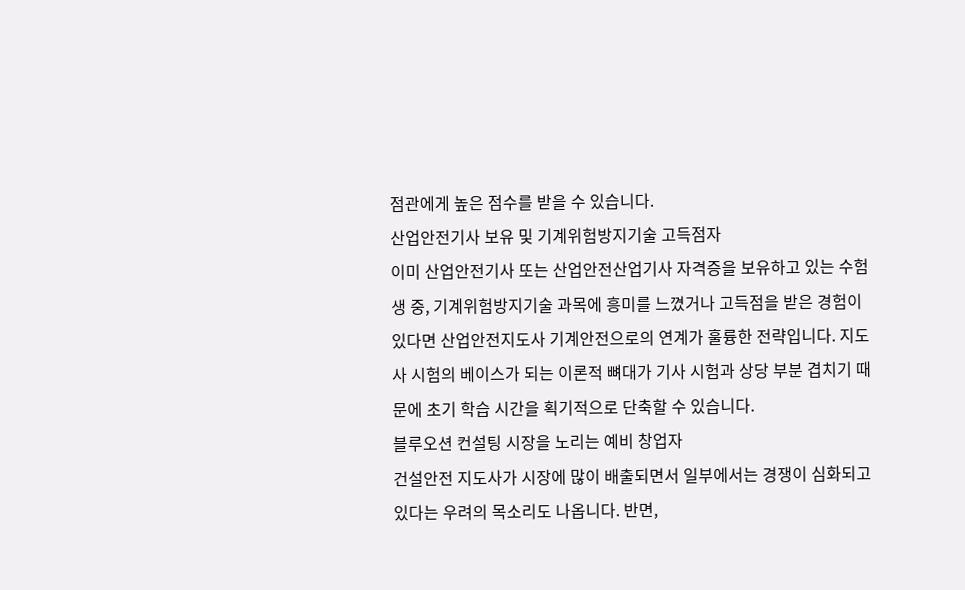점관에게 높은 점수를 받을 수 있습니다.
산업안전기사 보유 및 기계위험방지기술 고득점자
이미 산업안전기사 또는 산업안전산업기사 자격증을 보유하고 있는 수험생 중, 기계위험방지기술 과목에 흥미를 느꼈거나 고득점을 받은 경험이 있다면 산업안전지도사 기계안전으로의 연계가 훌륭한 전략입니다. 지도사 시험의 베이스가 되는 이론적 뼈대가 기사 시험과 상당 부분 겹치기 때문에 초기 학습 시간을 획기적으로 단축할 수 있습니다.
블루오션 컨설팅 시장을 노리는 예비 창업자
건설안전 지도사가 시장에 많이 배출되면서 일부에서는 경쟁이 심화되고 있다는 우려의 목소리도 나옵니다. 반면,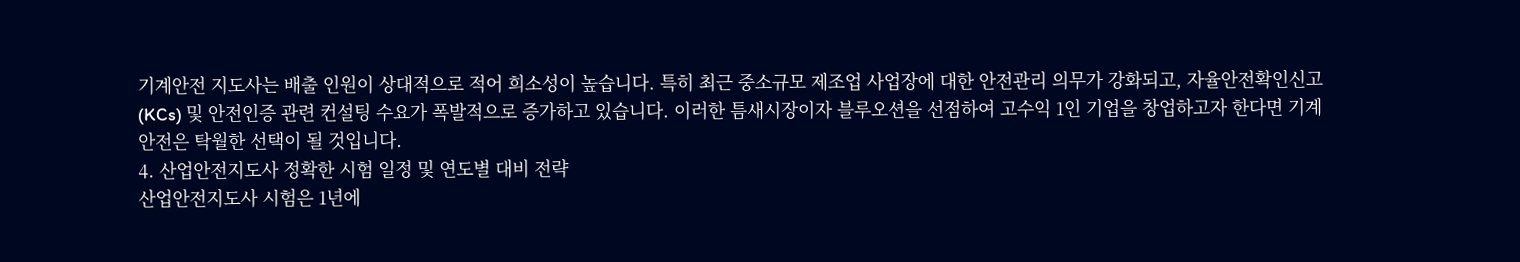기계안전 지도사는 배출 인원이 상대적으로 적어 희소성이 높습니다. 특히 최근 중소규모 제조업 사업장에 대한 안전관리 의무가 강화되고, 자율안전확인신고(KCs) 및 안전인증 관련 컨설팅 수요가 폭발적으로 증가하고 있습니다. 이러한 틈새시장이자 블루오션을 선점하여 고수익 1인 기업을 창업하고자 한다면 기계안전은 탁월한 선택이 될 것입니다.
4. 산업안전지도사 정확한 시험 일정 및 연도별 대비 전략
산업안전지도사 시험은 1년에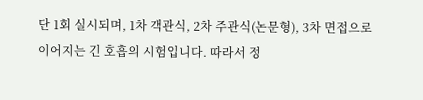단 1회 실시되며, 1차 객관식, 2차 주관식(논문형), 3차 면접으로 이어지는 긴 호흡의 시험입니다. 따라서 정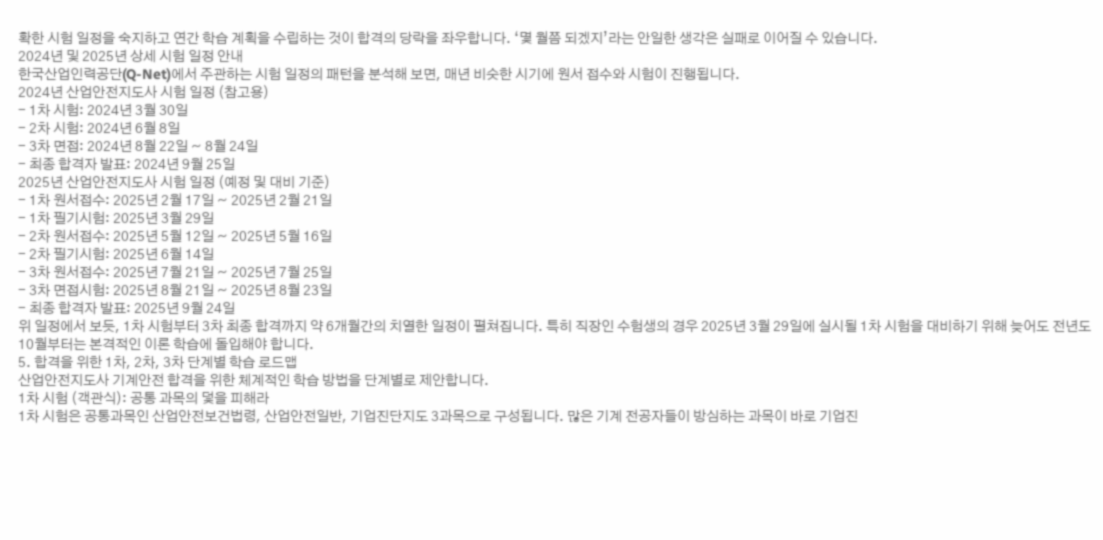확한 시험 일정을 숙지하고 연간 학습 계획을 수립하는 것이 합격의 당락을 좌우합니다. ‘몇 월쯤 되겠지’라는 안일한 생각은 실패로 이어질 수 있습니다.
2024년 및 2025년 상세 시험 일정 안내
한국산업인력공단(Q-Net)에서 주관하는 시험 일정의 패턴을 분석해 보면, 매년 비슷한 시기에 원서 접수와 시험이 진행됩니다.
2024년 산업안전지도사 시험 일정 (참고용)
- 1차 시험: 2024년 3월 30일
- 2차 시험: 2024년 6월 8일
- 3차 면접: 2024년 8월 22일 ~ 8월 24일
- 최종 합격자 발표: 2024년 9월 25일
2025년 산업안전지도사 시험 일정 (예정 및 대비 기준)
- 1차 원서접수: 2025년 2월 17일 ~ 2025년 2월 21일
- 1차 필기시험: 2025년 3월 29일
- 2차 원서접수: 2025년 5월 12일 ~ 2025년 5월 16일
- 2차 필기시험: 2025년 6월 14일
- 3차 원서접수: 2025년 7월 21일 ~ 2025년 7월 25일
- 3차 면접시험: 2025년 8월 21일 ~ 2025년 8월 23일
- 최종 합격자 발표: 2025년 9월 24일
위 일정에서 보듯, 1차 시험부터 3차 최종 합격까지 약 6개월간의 치열한 일정이 펼쳐집니다. 특히 직장인 수험생의 경우 2025년 3월 29일에 실시될 1차 시험을 대비하기 위해 늦어도 전년도 10월부터는 본격적인 이론 학습에 돌입해야 합니다.
5. 합격을 위한 1차, 2차, 3차 단계별 학습 로드맵
산업안전지도사 기계안전 합격을 위한 체계적인 학습 방법을 단계별로 제안합니다.
1차 시험 (객관식): 공통 과목의 덫을 피해라
1차 시험은 공통과목인 산업안전보건법령, 산업안전일반, 기업진단지도 3과목으로 구성됩니다. 많은 기계 전공자들이 방심하는 과목이 바로 기업진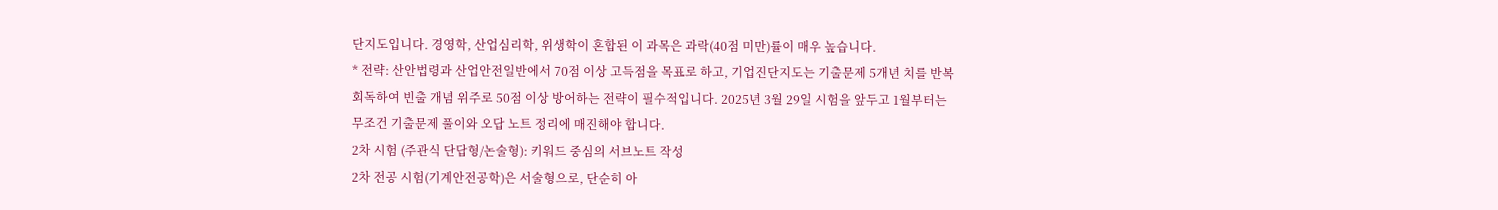단지도입니다. 경영학, 산업심리학, 위생학이 혼합된 이 과목은 과락(40점 미만)률이 매우 높습니다.
* 전략: 산안법령과 산업안전일반에서 70점 이상 고득점을 목표로 하고, 기업진단지도는 기출문제 5개년 치를 반복 회독하여 빈출 개념 위주로 50점 이상 방어하는 전략이 필수적입니다. 2025년 3월 29일 시험을 앞두고 1월부터는 무조건 기출문제 풀이와 오답 노트 정리에 매진해야 합니다.
2차 시험 (주관식 단답형/논술형): 키워드 중심의 서브노트 작성
2차 전공 시험(기계안전공학)은 서술형으로, 단순히 아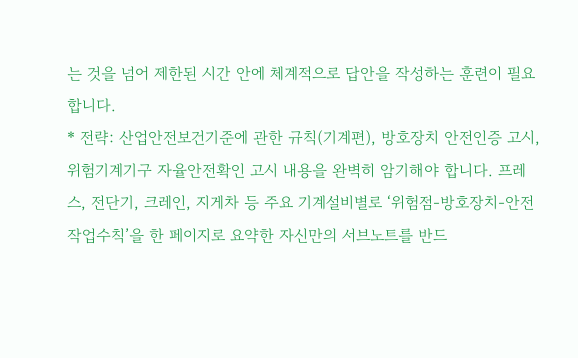는 것을 넘어 제한된 시간 안에 체계적으로 답안을 작성하는 훈련이 필요합니다.
* 전략: 산업안전보건기준에 관한 규칙(기계편), 방호장치 안전인증 고시, 위험기계기구 자율안전확인 고시 내용을 완벽히 암기해야 합니다. 프레스, 전단기, 크레인, 지게차 등 주요 기계설비별로 ‘위험점-방호장치-안전작업수칙’을 한 페이지로 요약한 자신만의 서브노트를 반드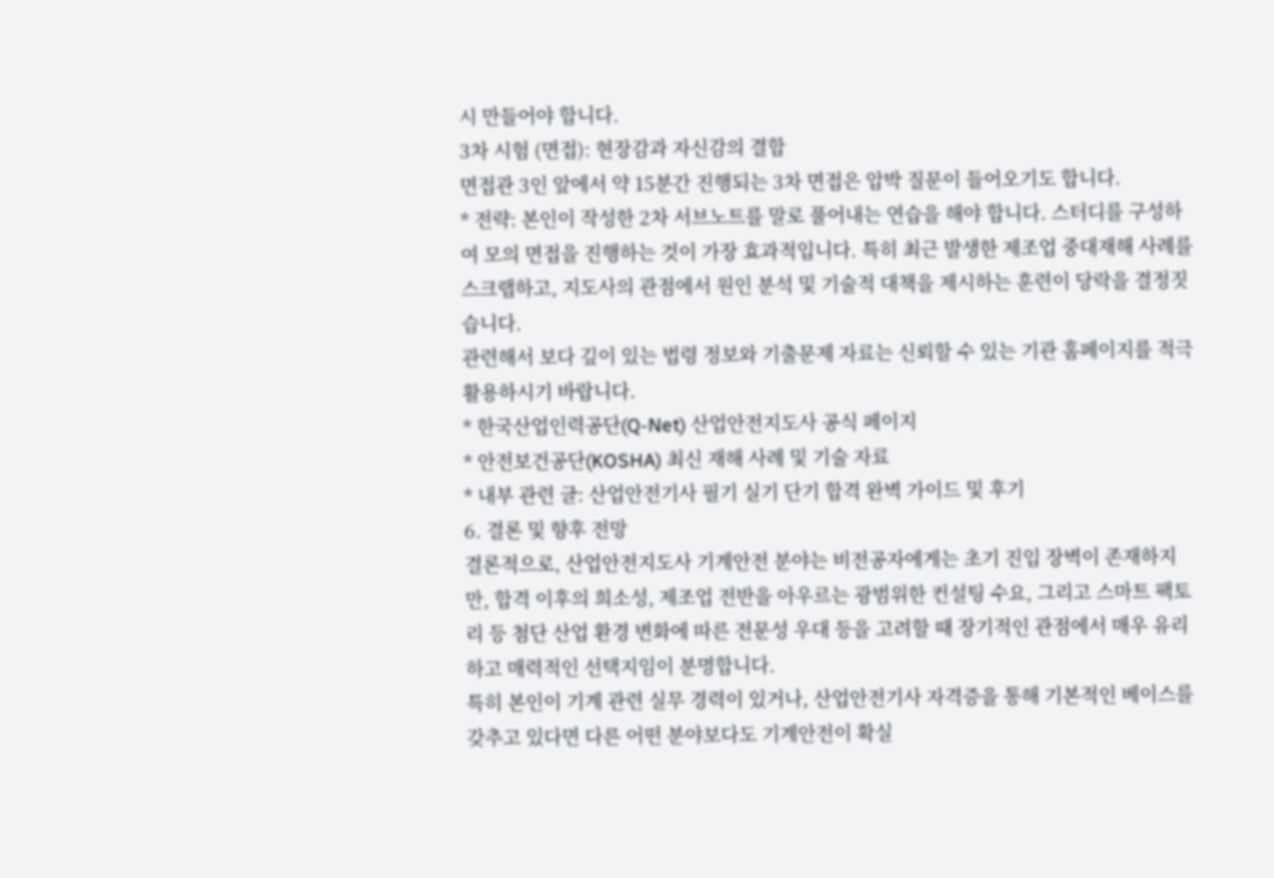시 만들어야 합니다.
3차 시험 (면접): 현장감과 자신감의 결합
면접관 3인 앞에서 약 15분간 진행되는 3차 면접은 압박 질문이 들어오기도 합니다.
* 전략: 본인이 작성한 2차 서브노트를 말로 풀어내는 연습을 해야 합니다. 스터디를 구성하여 모의 면접을 진행하는 것이 가장 효과적입니다. 특히 최근 발생한 제조업 중대재해 사례를 스크랩하고, 지도사의 관점에서 원인 분석 및 기술적 대책을 제시하는 훈련이 당락을 결정짓습니다.
관련해서 보다 깊이 있는 법령 정보와 기출문제 자료는 신뢰할 수 있는 기관 홈페이지를 적극 활용하시기 바랍니다.
* 한국산업인력공단(Q-Net) 산업안전지도사 공식 페이지
* 안전보건공단(KOSHA) 최신 재해 사례 및 기술 자료
* 내부 관련 글: 산업안전기사 필기 실기 단기 합격 완벽 가이드 및 후기
6. 결론 및 향후 전망
결론적으로, 산업안전지도사 기계안전 분야는 비전공자에게는 초기 진입 장벽이 존재하지만, 합격 이후의 희소성, 제조업 전반을 아우르는 광범위한 컨설팅 수요, 그리고 스마트 팩토리 등 첨단 산업 환경 변화에 따른 전문성 우대 등을 고려할 때 장기적인 관점에서 매우 유리하고 매력적인 선택지임이 분명합니다.
특히 본인이 기계 관련 실무 경력이 있거나, 산업안전기사 자격증을 통해 기본적인 베이스를 갖추고 있다면 다른 어떤 분야보다도 기계안전이 확실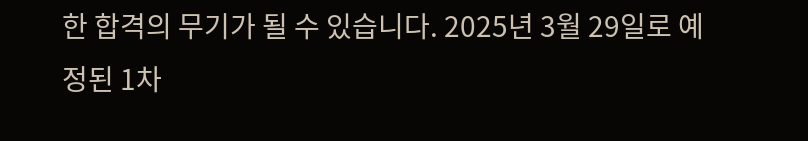한 합격의 무기가 될 수 있습니다. 2025년 3월 29일로 예정된 1차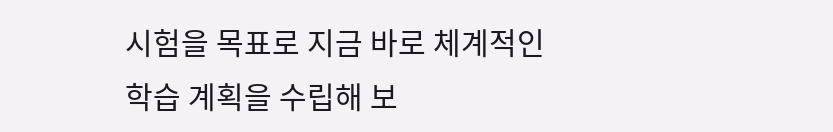시험을 목표로 지금 바로 체계적인 학습 계획을 수립해 보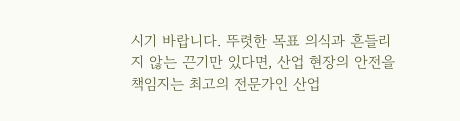시기 바랍니다. 뚜렷한 목표 의식과 흔들리지 않는 끈기만 있다면, 산업 현장의 안전을 책임지는 최고의 전문가인 산업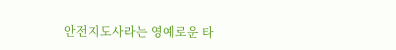안전지도사라는 영예로운 타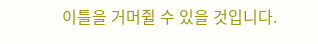이틀을 거머쥘 수 있을 것입니다.